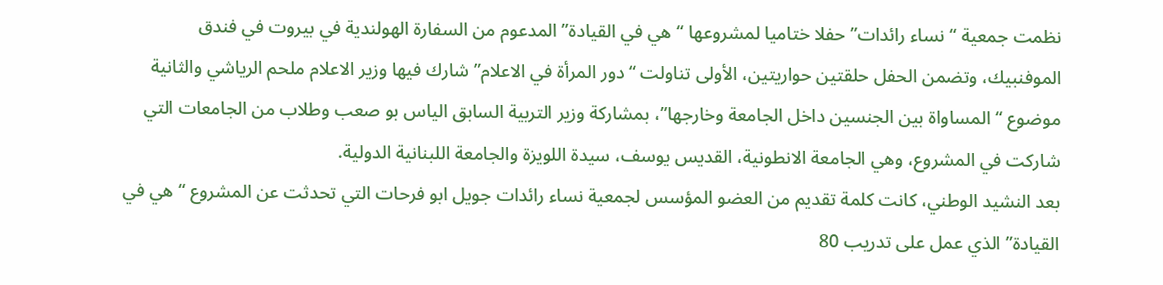نظمت جمعية “نساء رائدات” حفلا ختاميا لمشروعها “هي في القيادة” المدعوم من السفارة الهولندية في بيروت في فندق الموفنبيك، وتضمن الحفل حلقتين حواريتين، الأولى تناولت “دور المرأة في الاعلام” شارك فيها وزير الاعلام ملحم الرياشي والثانية موضوع “المساواة بين الجنسين داخل الجامعة وخارجها”، بمشاركة وزير التربية السابق الياس بو صعب وطلاب من الجامعات التي شاركت في المشروع، وهي الجامعة الانطونية، القديس يوسف، سيدة اللويزة والجامعة اللبنانية الدولية.
بعد النشيد الوطني، كانت كلمة تقديم من العضو المؤسس لجمعية نساء رائدات جويل ابو فرحات التي تحدثت عن المشروع “هي في القيادة” الذي عمل على تدريب 80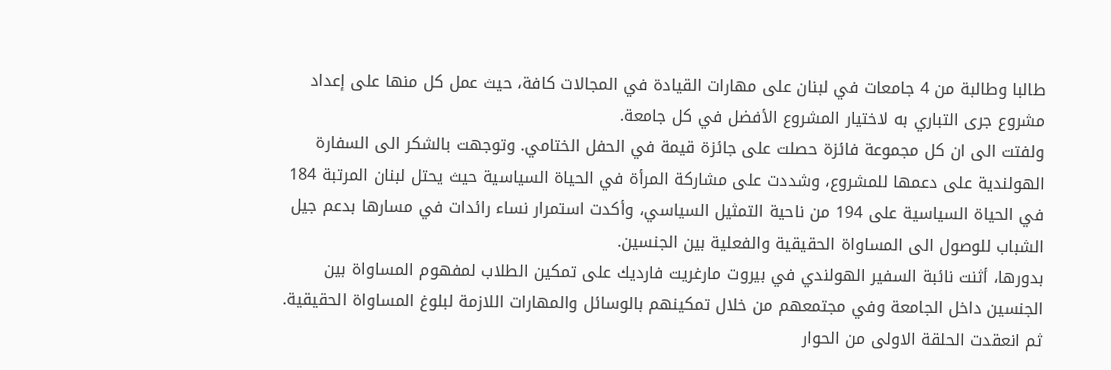طالبا وطالبة من 4 جامعات في لبنان على مهارات القيادة في المجالات كافة، حيث عمل كل منها على إعداد مشروع جرى التباري به لاختيار المشروع الأفضل في كل جامعة.
ولفتت الى ان كل مجموعة فائزة حصلت على جائزة قيمة في الحفل الختامي. وتوجهت بالشكر الى السفارة الهولندية على دعمها للمشروع، وشددت على مشاركة المرأة في الحياة السياسية حيث يحتل لبنان المرتبة 184 في الحياة السياسية على 194 من ناحية التمثيل السياسي، وأكدت استمرار نساء رائدات في مسارها بدعم جيل الشباب للوصول الى المساواة الحقيقية والفعلية بين الجنسين.
بدورها، أثنت نائبة السفير الهولندي في بيروت مارغريت فارديك على تمكين الطلاب لمفهوم المساواة بين الجنسين داخل الجامعة وفي مجتمعهم من خلال تمكينهم بالوسائل والمهارات اللازمة لبلوغ المساواة الحقيقية.
ثم انعقدت الحلقة الاولى من الحوار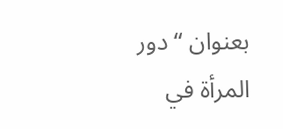بعنوان “دور المرأة في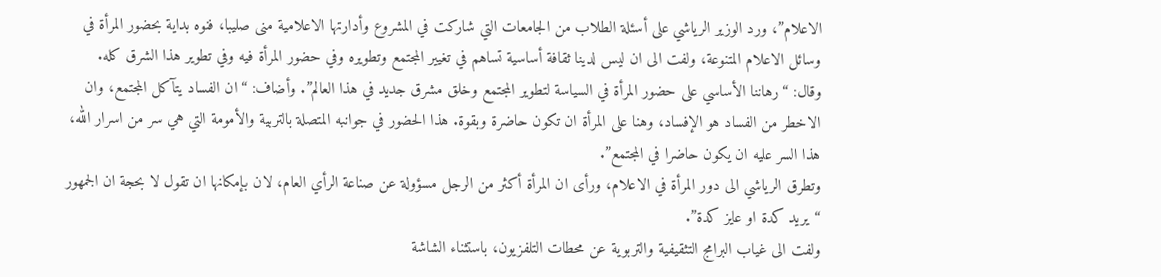الاعلام”، ورد الوزير الرياشي على أسئلة الطلاب من الجامعات التي شاركت في المشروع وأدارتها الاعلامية منى صليبا، فنوه بداية بحضور المرأة في وسائل الاعلام المتنوعة، ولفت الى ان ليس لدينا ثقافة أساسية تساهم في تغيير المجتمع وتطويره وفي حضور المرأة فيه وفي تطوير هذا الشرق كله. وقال: “رهاننا الأساسي على حضور المرأة في السياسة لتطوير المجتمع وخلق مشرق جديد في هذا العالم”. وأضاف: “ان الفساد يتآكل المجتمع، وان الاخطر من الفساد هو الإفساد، وهنا على المرأة ان تكون حاضرة وبقوة. هذا الحضور في جوانبه المتصلة بالتربية والأمومة التي هي سر من اسرار الله، هذا السر عليه ان يكون حاضرا في المجتمع”.
وتطرق الرياشي الى دور المرأة في الاعلام، ورأى ان المرأة أكثر من الرجل مسؤولة عن صناعة الرأي العام، لان بإمكانها ان تقول لا بحجة ان الجمهور “يريد كدة او عايز كدة”.
ولفت الى غياب البرامج التثقيفية والتربوية عن محطات التلفزيون، باستثناء الشاشة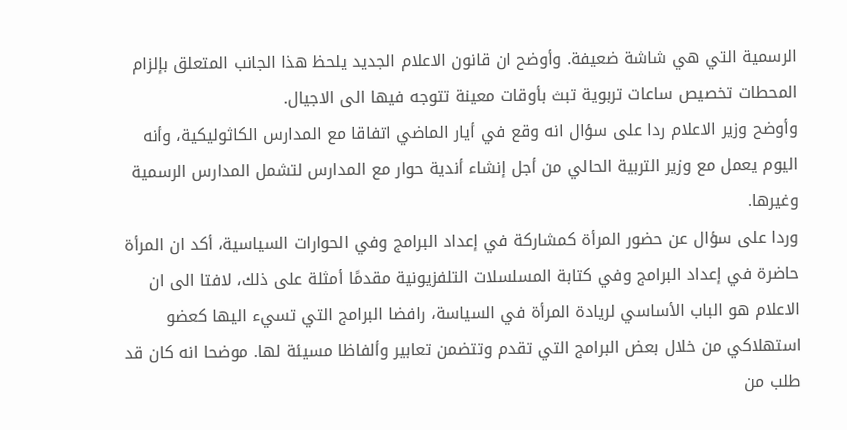الرسمية التي هي شاشة ضعيفة. وأوضح ان قانون الاعلام الجديد يلحظ هذا الجانب المتعلق بإلزام المحطات تخصيص ساعات تربوية تبث بأوقات معينة تتوجه فيها الى الاجيال.
وأوضح وزير الاعلام ردا على سؤال انه وقع في أيار الماضي اتفاقا مع المدارس الكاثوليكية، وأنه اليوم يعمل مع وزير التربية الحالي من أجل إنشاء أندية حوار مع المدارس لتشمل المدارس الرسمية وغيرها.
وردا على سؤال عن حضور المرأة كمشاركة في إعداد البرامج وفي الحوارات السياسية، أكد ان المرأة حاضرة في إعداد البرامج وفي كتابة المسلسلات التلفزيونية مقدمًا أمثلة على ذلك، لافتا الى ان الاعلام هو الباب الأساسي لريادة المرأة في السياسة، رافضا البرامج التي تسيء اليها كعضو استهلاكي من خلال بعض البرامج التي تقدم وتتضمن تعابير وألفاظا مسيئة لها. موضحا انه كان قد طلب من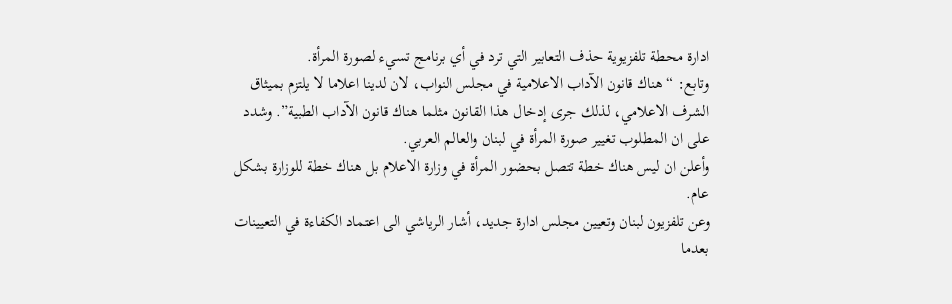ادارة محطة تلفزيوية حذف التعابير التي ترد في أي برنامج تسيء لصورة المرأة.
وتابع: “هناك قانون الآداب الاعلامية في مجلس النواب، لان لدينا اعلاما لا يلتزم بميثاق الشرف الاعلامي، لذلك جرى إدخال هذا القانون مثلما هناك قانون الآداب الطبية”. وشدد على ان المطلوب تغيير صورة المرأة في لبنان والعالم العربي.
وأعلن ان ليس هناك خطة تتصل بحضور المرأة في وزارة الاعلام بل هناك خطة للوزارة بشكل عام.
وعن تلفزيون لبنان وتعيين مجلس ادارة جديد، أشار الرياشي الى اعتماد الكفاءة في التعيينات بعدما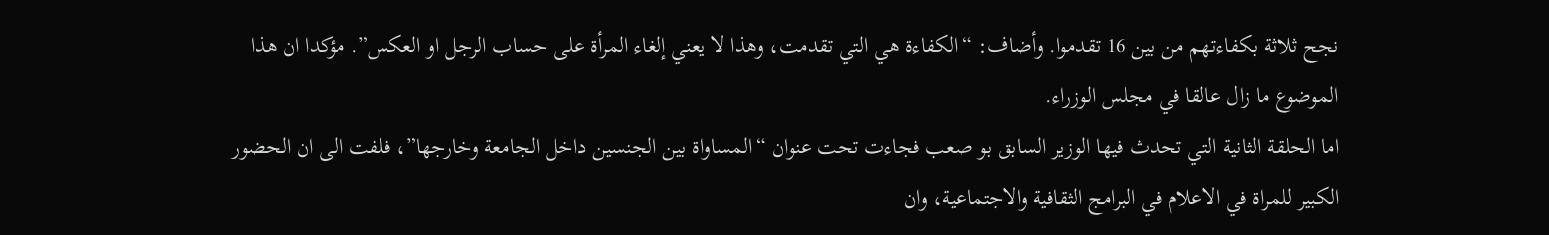نجح ثلاثة بكفاءتهم من بين 16 تقدموا. وأضاف: “الكفاءة هي التي تقدمت، وهذا لا يعني إلغاء المرأة على حساب الرجل او العكس”. مؤكدا ان هذا الموضوع ما زال عالقا في مجلس الوزراء.
اما الحلقة الثانية التي تحدث فيها الوزير السابق بو صعب فجاءت تحت عنوان “المساواة بين الجنسين داخل الجامعة وخارجها”، فلفت الى ان الحضور الكبير للمراة في الاعلام في البرامج الثقافية والاجتماعية، وان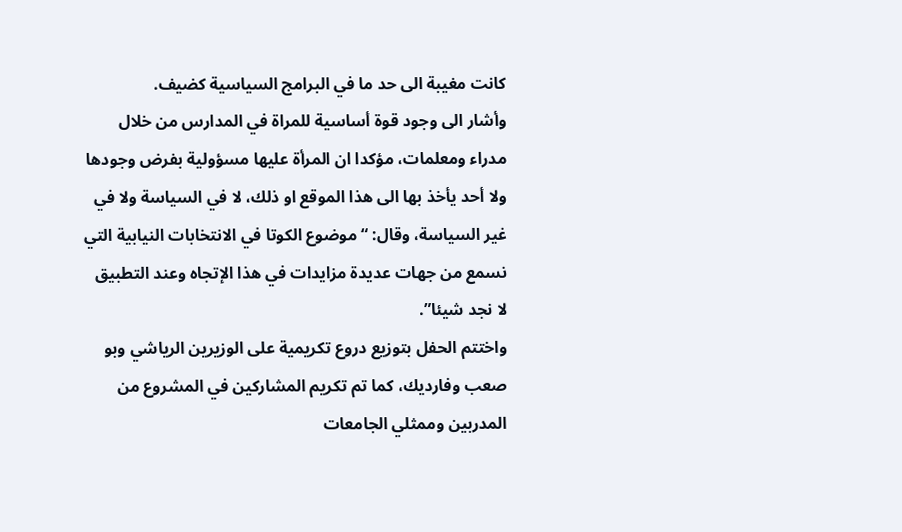كانت مغيبة الى حد ما في البرامج السياسية كضيف.
وأشار الى وجود قوة أساسية للمراة في المدارس من خلال مدراء ومعلمات، مؤكدا ان المرأة عليها مسؤولية بفرض وجودها ولا أحد يأخذ بها الى هذا الموقع او ذلك، لا في السياسة ولا في غير السياسة، وقال: “موضوع الكوتا في الانتخابات النيابية التي نسمع من جهات عديدة مزايدات في هذا الإتجاه وعند التطبيق لا نجد شيئا”.
واختتم الحفل بتوزيع دروع تكريمية على الوزيرين الرياشي وبو صعب وفارديك، كما تم تكريم المشاركين في المشروع من المدربين وممثلي الجامعات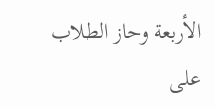الأربعة وحاز الطلاب على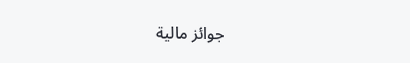جوائز مالية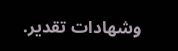وشهادات تقدير.